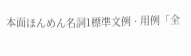本面ほんめん名詞1標準文例 · 用例「全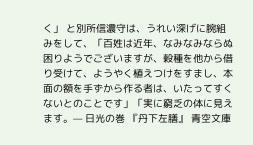く」 と別所信濃守は、うれい深げに腕組みをして、「百姓は近年、なみなみならぬ困りようでございますが、穀種を他から借り受けて、ようやく植えつけをすまし、本面の額を手ずから作る者は、いたってすくないとのことです」「実に窮乏の体に見えます。— 日光の巻 『丹下左膳』 青空文庫